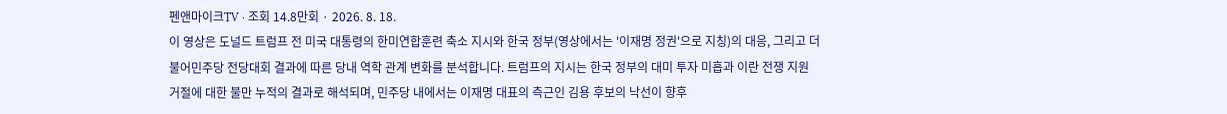펜앤마이크TV · 조회 14.8만회 · 2026. 8. 18.
이 영상은 도널드 트럼프 전 미국 대통령의 한미연합훈련 축소 지시와 한국 정부(영상에서는 '이재명 정권'으로 지칭)의 대응, 그리고 더불어민주당 전당대회 결과에 따른 당내 역학 관계 변화를 분석합니다. 트럼프의 지시는 한국 정부의 대미 투자 미흡과 이란 전쟁 지원 거절에 대한 불만 누적의 결과로 해석되며, 민주당 내에서는 이재명 대표의 측근인 김용 후보의 낙선이 향후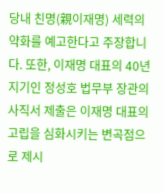당내 친명(親이재명) 세력의 약화를 예고한다고 주장합니다. 또한, 이재명 대표의 40년 지기인 정성호 법무부 장관의 사직서 제출은 이재명 대표의 고립을 심화시키는 변곡점으로 제시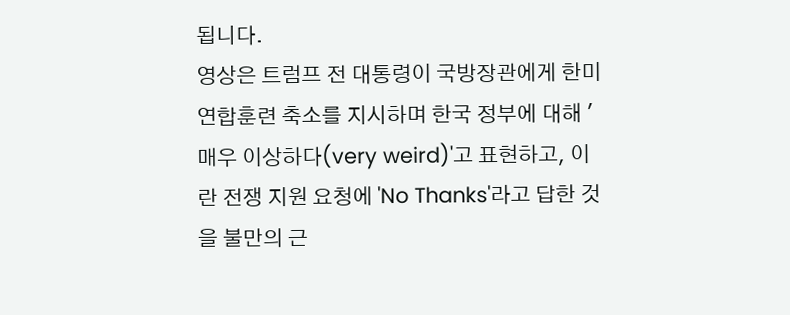됩니다.
영상은 트럼프 전 대통령이 국방장관에게 한미연합훈련 축소를 지시하며 한국 정부에 대해 '매우 이상하다(very weird)'고 표현하고, 이란 전쟁 지원 요청에 'No Thanks'라고 답한 것을 불만의 근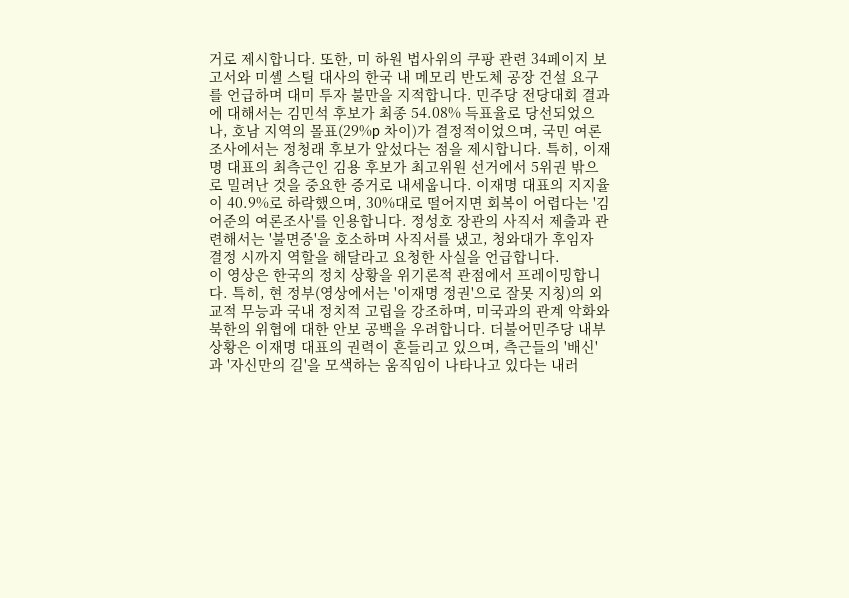거로 제시합니다. 또한, 미 하원 법사위의 쿠팡 관련 34페이지 보고서와 미셸 스틸 대사의 한국 내 메모리 반도체 공장 건설 요구를 언급하며 대미 투자 불만을 지적합니다. 민주당 전당대회 결과에 대해서는 김민석 후보가 최종 54.08% 득표율로 당선되었으나, 호남 지역의 몰표(29%p 차이)가 결정적이었으며, 국민 여론조사에서는 정청래 후보가 앞섰다는 점을 제시합니다. 특히, 이재명 대표의 최측근인 김용 후보가 최고위원 선거에서 5위권 밖으로 밀려난 것을 중요한 증거로 내세웁니다. 이재명 대표의 지지율이 40.9%로 하락했으며, 30%대로 떨어지면 회복이 어렵다는 '김어준의 여론조사'를 인용합니다. 정성호 장관의 사직서 제출과 관련해서는 '불면증'을 호소하며 사직서를 냈고, 청와대가 후임자 결정 시까지 역할을 해달라고 요청한 사실을 언급합니다.
이 영상은 한국의 정치 상황을 위기론적 관점에서 프레이밍합니다. 특히, 현 정부(영상에서는 '이재명 정권'으로 잘못 지칭)의 외교적 무능과 국내 정치적 고립을 강조하며, 미국과의 관계 악화와 북한의 위협에 대한 안보 공백을 우려합니다. 더불어민주당 내부 상황은 이재명 대표의 권력이 흔들리고 있으며, 측근들의 '배신'과 '자신만의 길'을 모색하는 움직임이 나타나고 있다는 내러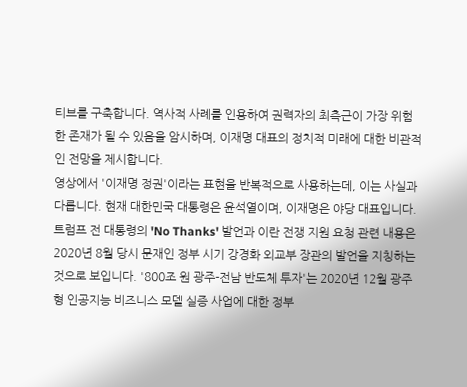티브를 구축합니다. 역사적 사례를 인용하여 권력자의 최측근이 가장 위험한 존재가 될 수 있음을 암시하며, 이재명 대표의 정치적 미래에 대한 비관적인 전망을 제시합니다.
영상에서 '이재명 정권'이라는 표현을 반복적으로 사용하는데, 이는 사실과 다릅니다. 현재 대한민국 대통령은 윤석열이며, 이재명은 야당 대표입니다. 트럼프 전 대통령의 'No Thanks' 발언과 이란 전쟁 지원 요청 관련 내용은 2020년 8월 당시 문재인 정부 시기 강경화 외교부 장관의 발언을 지칭하는 것으로 보입니다. '800조 원 광주-전남 반도체 투자'는 2020년 12월 광주형 인공지능 비즈니스 모델 실증 사업에 대한 정부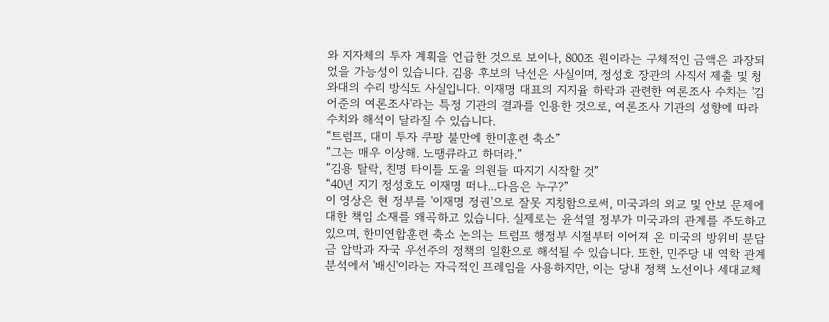와 지자체의 투자 계획을 언급한 것으로 보이나, 800조 원이라는 구체적인 금액은 과장되었을 가능성이 있습니다. 김용 후보의 낙선은 사실이며, 정성호 장관의 사직서 제출 및 청와대의 수리 방식도 사실입니다. 이재명 대표의 지지율 하락과 관련한 여론조사 수치는 '김어준의 여론조사'라는 특정 기관의 결과를 인용한 것으로, 여론조사 기관의 성향에 따라 수치와 해석이 달라질 수 있습니다.
“트럼프, 대미 투자 쿠팡 불만에 한미훈련 축소”
“그는 매우 이상해. 노땡큐라고 하더라.”
“김용 탈락, 친명 타이틀 도울 의원들 따지기 시작할 것”
“40년 지기 정성호도 이재명 떠나...다음은 누구?”
이 영상은 현 정부를 '이재명 정권'으로 잘못 지칭함으로써, 미국과의 외교 및 안보 문제에 대한 책임 소재를 왜곡하고 있습니다. 실제로는 윤석열 정부가 미국과의 관계를 주도하고 있으며, 한미연합훈련 축소 논의는 트럼프 행정부 시절부터 이어져 온 미국의 방위비 분담금 압박과 자국 우선주의 정책의 일환으로 해석될 수 있습니다. 또한, 민주당 내 역학 관계 분석에서 '배신'이라는 자극적인 프레임을 사용하지만, 이는 당내 정책 노선이나 세대교체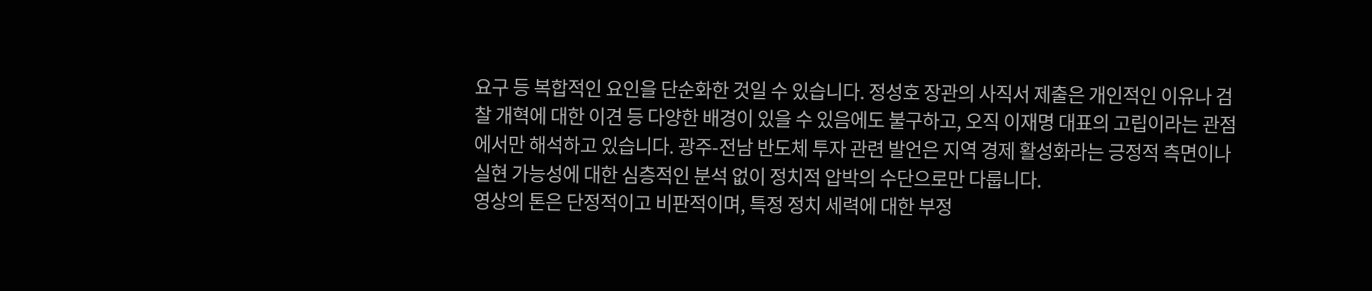요구 등 복합적인 요인을 단순화한 것일 수 있습니다. 정성호 장관의 사직서 제출은 개인적인 이유나 검찰 개혁에 대한 이견 등 다양한 배경이 있을 수 있음에도 불구하고, 오직 이재명 대표의 고립이라는 관점에서만 해석하고 있습니다. 광주-전남 반도체 투자 관련 발언은 지역 경제 활성화라는 긍정적 측면이나 실현 가능성에 대한 심층적인 분석 없이 정치적 압박의 수단으로만 다룹니다.
영상의 톤은 단정적이고 비판적이며, 특정 정치 세력에 대한 부정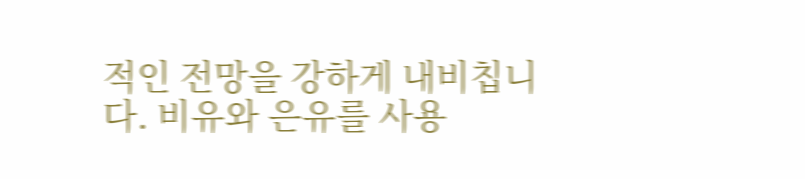적인 전망을 강하게 내비칩니다. 비유와 은유를 사용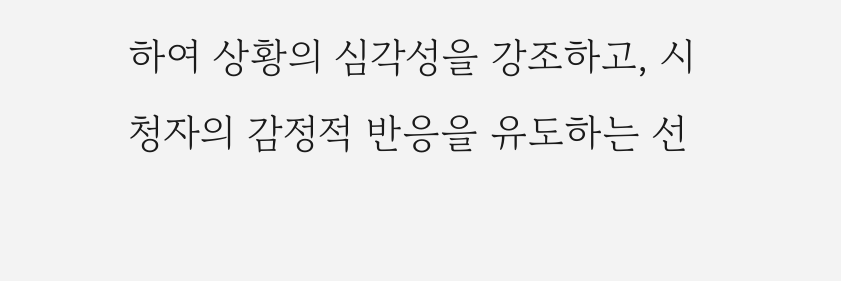하여 상황의 심각성을 강조하고, 시청자의 감정적 반응을 유도하는 선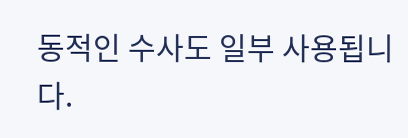동적인 수사도 일부 사용됩니다.